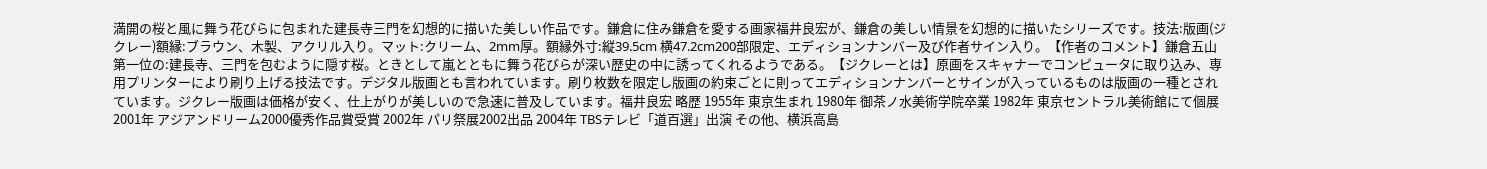満開の桜と風に舞う花びらに包まれた建長寺三門を幻想的に描いた美しい作品です。鎌倉に住み鎌倉を愛する画家福井良宏が、鎌倉の美しい情景を幻想的に描いたシリーズです。技法:版画(ジクレー)額縁:ブラウン、木製、アクリル入り。マット:クリーム、2mm厚。額縁外寸:縦39.5cm 横47.2cm200部限定、エディションナンバー及び作者サイン入り。【作者のコメント】鎌倉五山第一位の:建長寺、三門を包むように隠す桜。ときとして嵐とともに舞う花びらが深い歴史の中に誘ってくれるようである。【ジクレーとは】原画をスキャナーでコンピュータに取り込み、専用プリンターにより刷り上げる技法です。デジタル版画とも言われています。刷り枚数を限定し版画の約束ごとに則ってエディションナンバーとサインが入っているものは版画の一種とされています。ジクレー版画は価格が安く、仕上がりが美しいので急速に普及しています。福井良宏 略歴 1955年 東京生まれ 1980年 御茶ノ水美術学院卒業 1982年 東京セントラル美術館にて個展 2001年 アジアンドリーム2000優秀作品賞受賞 2002年 パリ祭展2002出品 2004年 TBSテレビ「道百選」出演 その他、横浜高島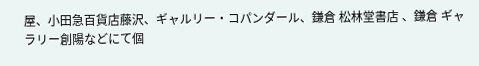屋、小田急百貨店藤沢、ギャルリー・コパンダール、鎌倉 松林堂書店 、鎌倉 ギャラリー創陽などにて個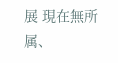展 現在無所属、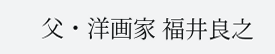父・洋画家 福井良之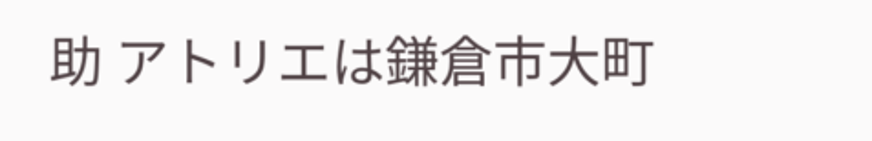助 アトリエは鎌倉市大町